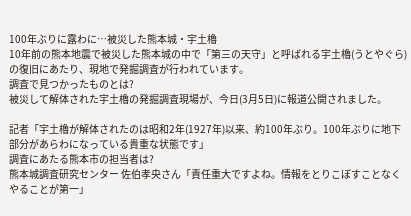100年ぶりに露わに…被災した熊本城・宇土櫓
10年前の熊本地震で被災した熊本城の中で「第三の天守」と呼ばれる宇土櫓(うとやぐら)の復旧にあたり、現地で発掘調査が行われています。
調査で見つかったものとは?
被災して解体された宇土櫓の発掘調査現場が、今日(3月5日)に報道公開されました。

記者「宇土櫓が解体されたのは昭和2年(1927年)以来、約100年ぶり。100年ぶりに地下部分があらわになっている貴重な状態です」
調査にあたる熊本市の担当者は?
熊本城調査研究センター 佐伯孝央さん「責任重大ですよね。情報をとりこぼすことなくやることが第一」